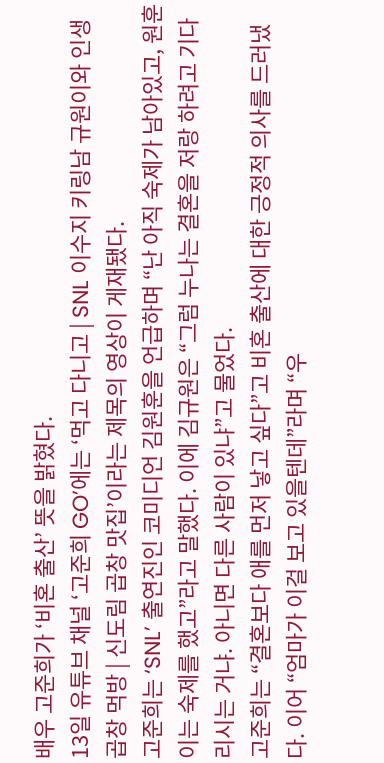배우 고준희가 ‘비혼 출산’ 뜻을 밝혔다.
13일 유튜브 채널 ‘고준희 GO’에는 ‘먹고 다니고 | SNL 이수지 키링남 규원이와 인생 곱창 먹방 | 신도림 곱창 맛집’이라는 제목의 영상이 게재됐다.
고준희는 ‘SNL’ 출연진인 코미디언 김원훈을 언급하며 “난 아직 숙제가 남아있고, 원훈이는 숙제를 했고”라고 말했다. 이에 김규원은 “그럼 누나는 결혼을 저랑 하려고 기다리시는 거냐. 아니면 다른 사람이 있냐”고 물었다.
고준희는 “결혼보다 애를 먼저 낳고 싶다”고 비혼 출산에 대한 긍정적 의사를 드러냈다. 이어 “엄마가 이걸 보고 있을텐데”라며 “우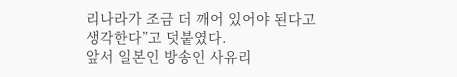리나라가 조금 더 깨어 있어야 된다고 생각한다”고 덧붙였다.
앞서 일본인 방송인 사유리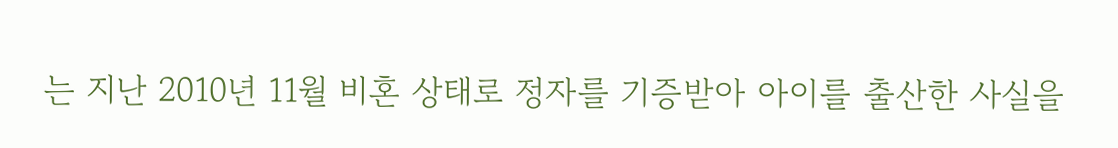는 지난 2010년 11월 비혼 상태로 정자를 기증받아 아이를 출산한 사실을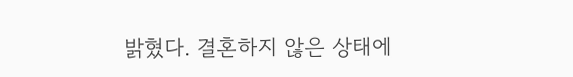밝혔다. 결혼하지 않은 상태에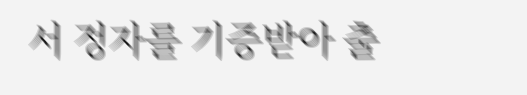서 정자를 기증받아 출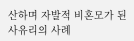산하며 자발적 비혼모가 된 사유리의 사례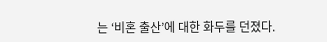는 ‘비혼 출산’에 대한 화두를 던졌다.